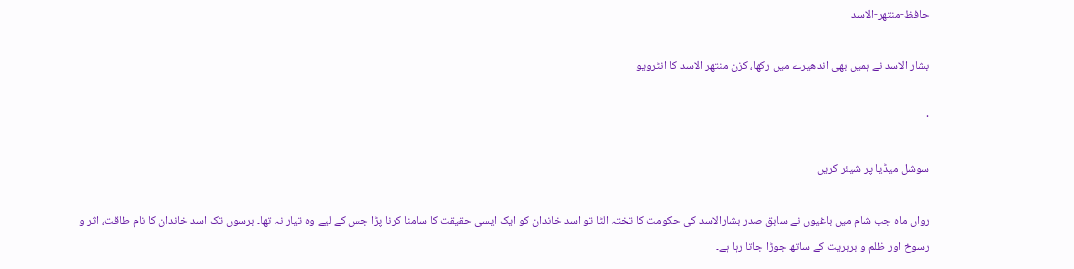حافظ-منتھر-الاسد

بشار الاسد نے ہمیں بھی اندھیرے میں رکھا، کزن منتھر الاسد کا انٹرویو

·

سوشل میڈیا پر شیئر کریں

رواں ماہ جب شام میں باغیوں نے سابق صدر بشارالاسد کی حکومت کا تختہ الٹا تو اسد خاندان کو ایک ایسی حقیقت کا سامنا کرنا پڑا جس کے لیے وہ تیار نہ تھا۔ برسوں تک اسد خاندان کا نام طاقت، اثر و رسوخ اور ظلم و بربریت کے ساتھ جوڑا جاتا رہا ہے۔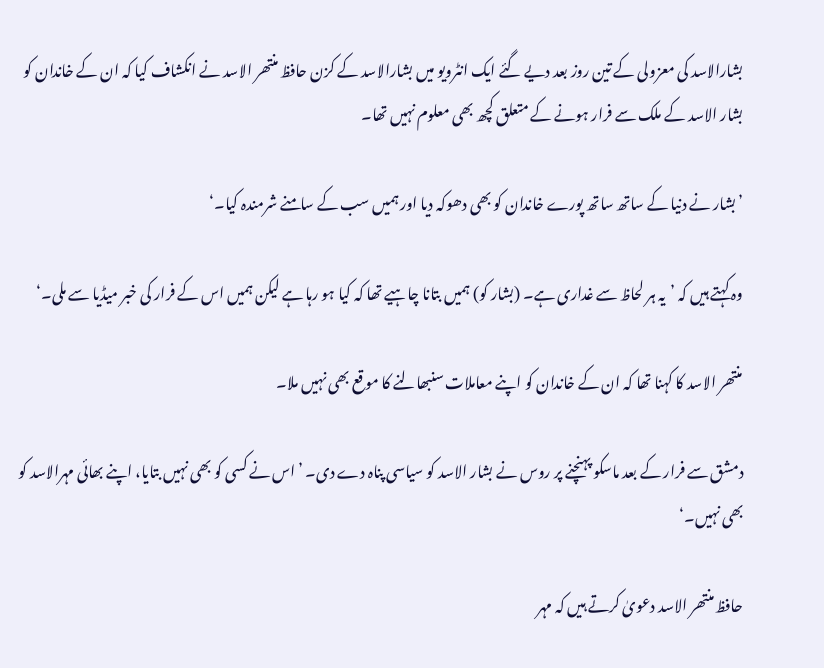بشارالاسد کی معزولی کے تین روز بعد دیے گئے ایک انٹرویو میں بشارالاسد کے کزن حافظ منتھر الاسد نے انکشاف کیا کہ ان کے خاندان کو بشار الاسد کے ملک سے فرار ہونے کے متعلق کچھ بھی معلوم نہیں تھا۔

’بشار نے دنیا کے ساتھ ساتھ پورے خاندان کو بھی دھوکہ دیا اور ہمیں سب کے سامنے شرمندہ کیا۔‘

وہ کہتے ہیں کہ ’یہ ہر لحاظ سے غداری ہے۔ (بشار کو) ہمیں بتانا چاہیے تھا کہ کیا ہو رہا ہے لیکن ہمیں اس کے فرار کی خبر میڈیا سے ملی۔‘

منتھر الاسد کا کہنا تھا کہ ان کے خاندان کو اپنے معاملات سنبھالنے کا موقع بھی نہیں ملا۔

دمشق سے فرار کے بعد ماسکو پہنچنے پر روس نے بشار الاسد کو سیاسی پناہ دے دی۔ ’اس نے کسی کو بھی نہیں بتایا، اپنے بھائی مہرالاسد کو بھی نہیں۔‘

حافظ منتھر الاسد دعویٰ کرتے ہیں کہ مہر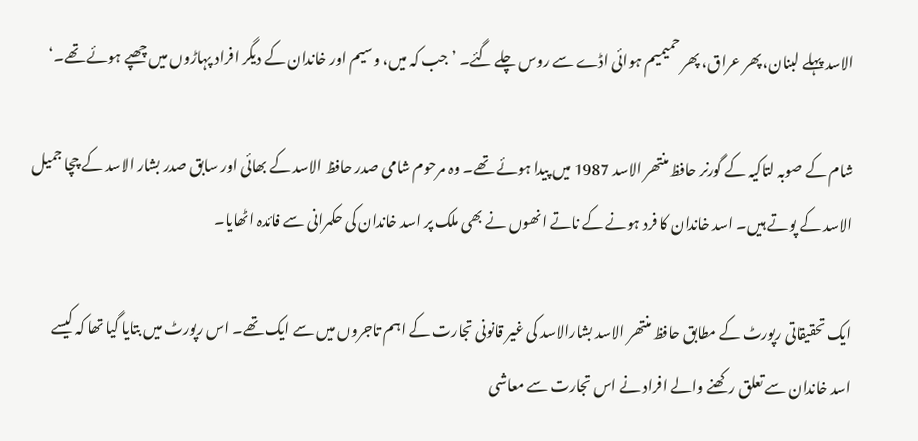الاسد پہلے لبنان، پھر عراق، پھر حمیمیم ہوائی اڈے سے روس چلے گئے۔ ’جب کہ میں، وسیم اور خاندان کے دیگر افراد پہاڑوں میں چھپے ہوئے تھے۔‘

شام کے صوبہ لتاکیہ کے گورنر حافظ منتھر الاسد 1987 میں پیدا ہوئے تھے۔ وہ مرحوم شامی صدر حافظ الاسد کے بھائی اور سابق صدر بشار الاسد کے چچا جمیل الاسد کے پوتے ہیں۔ اسد خاندان کا فرد ہونے کے ناتے انھوں نے بھی ملک پر اسد خاندان کی حکمرانی سے فائدہ اٹھایا۔

ایک تحقیقاتی رپورٹ کے مطابق حافظ منتھر الاسد بشارالاسد کی غیر قانونی تجارت کے اہم تاجروں میں سے ایک تھے۔ اس رپورٹ میں بتایا گیا تھا کہ کیسے اسد خاندان سے تعلق رکھنے والے افراد نے اس تجارت سے معاشی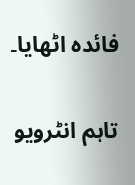فائدہ اٹھایا۔

تاہم انٹرویو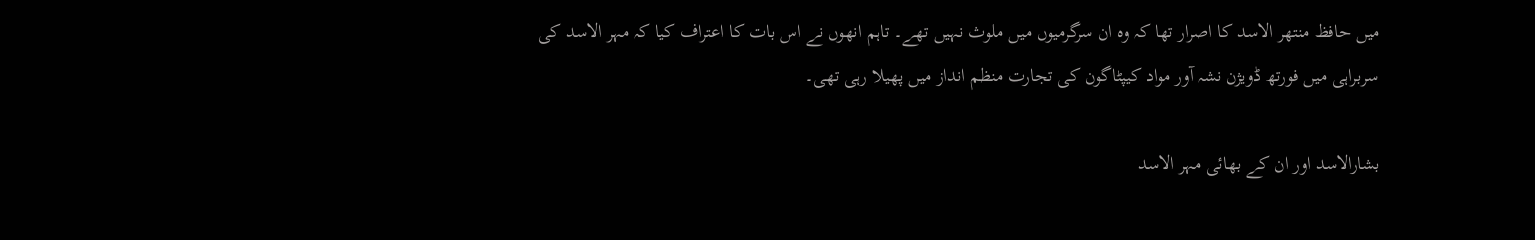میں حافظ منتھر الاسد کا اصرار تھا کہ وہ ان سرگرمیوں میں ملوث نہیں تھے۔ تاہم انھوں نے اس بات کا اعتراف کیا کہ مہر الاسد کی سربراہی میں فورتھ ڈویژن نشہ آور مواد کیپٹاگون کی تجارت منظم انداز میں پھیلا رہی تھی۔

بشارالاسد اور ان کے بھائی مہر الاسد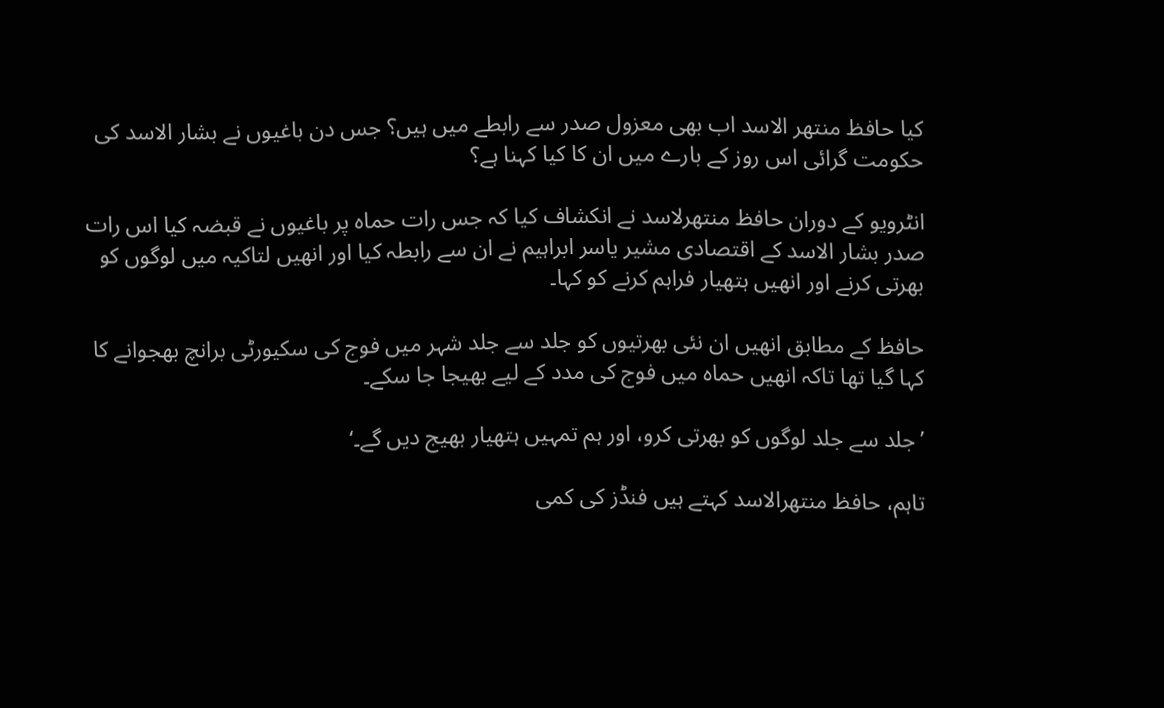کیا حافظ منتھر الاسد اب بھی معزول صدر سے رابطے میں ہیں؟ جس دن باغیوں نے بشار الاسد کی حکومت گرائی اس روز کے بارے میں ان کا کیا کہنا ہے؟

انٹرویو کے دوران حافظ منتھرلاسد نے انکشاف کیا کہ جس رات حماہ پر باغیوں نے قبضہ کیا اس رات صدر بشار الاسد کے اقتصادی مشیر یاسر ابراہیم نے ان سے رابطہ کیا اور انھیں لتاکیہ میں لوگوں کو بھرتی کرنے اور انھیں ہتھیار فراہم کرنے کو کہا۔

حافظ کے مطابق انھیں ان نئی بھرتیوں کو جلد سے جلد شہر میں فوج کی سکیورٹی برانچ بھجوانے کا کہا گیا تھا تاکہ انھیں حماہ میں فوج کی مدد کے لیے بھیجا جا سکے۔

’جلد سے جلد لوگوں کو بھرتی کرو، اور ہم تمہیں ہتھیار بھیج دیں گے۔‘

تاہم، حافظ منتھرالاسد کہتے ہیں فنڈز کی کمی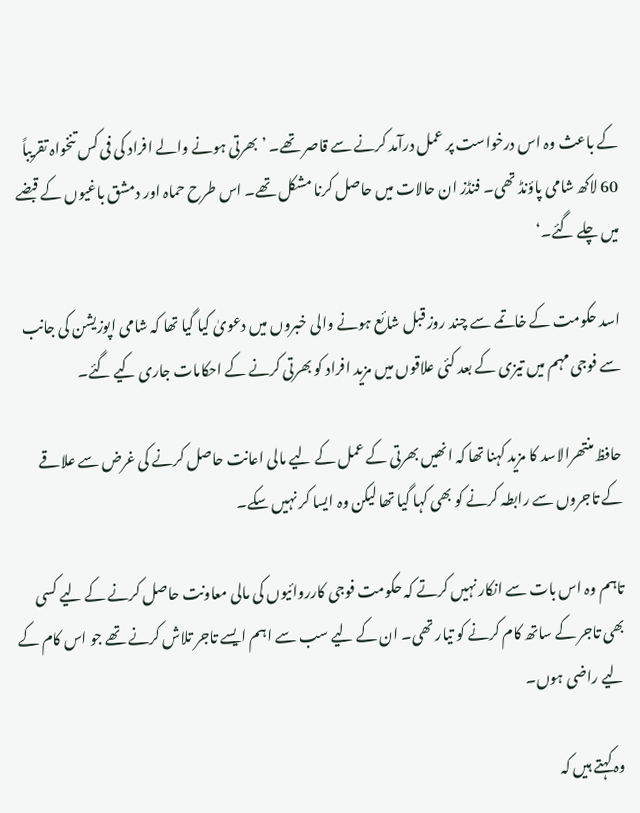کے باعث وہ اس درخواست پر عمل درآمد کرنے سے قاصر تھے۔ ’بھرتی ہونے والے افراد کی فی کس تنخواہ تقریباً 60 لاکھ شامی پاؤنڈ تھی۔ فنڈز ان حالات میں حاصل کرنا مشکل تھے۔ اس طرح حماہ اور دمشق باغیوں کے قبضے میں چلے گئے۔‘

اسد حکومت کے خاتمے سے چند روز قبل شائع ہونے والی خبروں میں دعویٰ کیا گیا تھا کہ شامی اپوزیشن کی جانب سے فوجی مہم میں تیزی کے بعد کئی علاقوں میں مزید افراد کو بھرتی کرنے کے احکامات جاری کیے گئے۔

حافظ منتھرالاسد کا مزید کہنا تھا کہ انھیں بھرتی کے عمل کے لیے مالی اعانت حاصل کرنے کی غرض سے علاقے کے تاجروں سے رابطہ کرنے کو بھی کہا گیا تھا لیکن وہ ایسا کر نہیں سکے۔

تاہم وہ اس بات سے انکار نہیں کرتے کہ حکومت فوجی کارروائیوں کی مالی معاونت حاصل کرنے کے لیے کسی بھی تاجر کے ساتھ کام کرنے کو تیار تھی۔ ان کے لیے سب سے اہم ایسے تاجر تلاش کرنے تھے جو اس کام کے لیے راضی ہوں۔

وہ کہتے ہیں کہ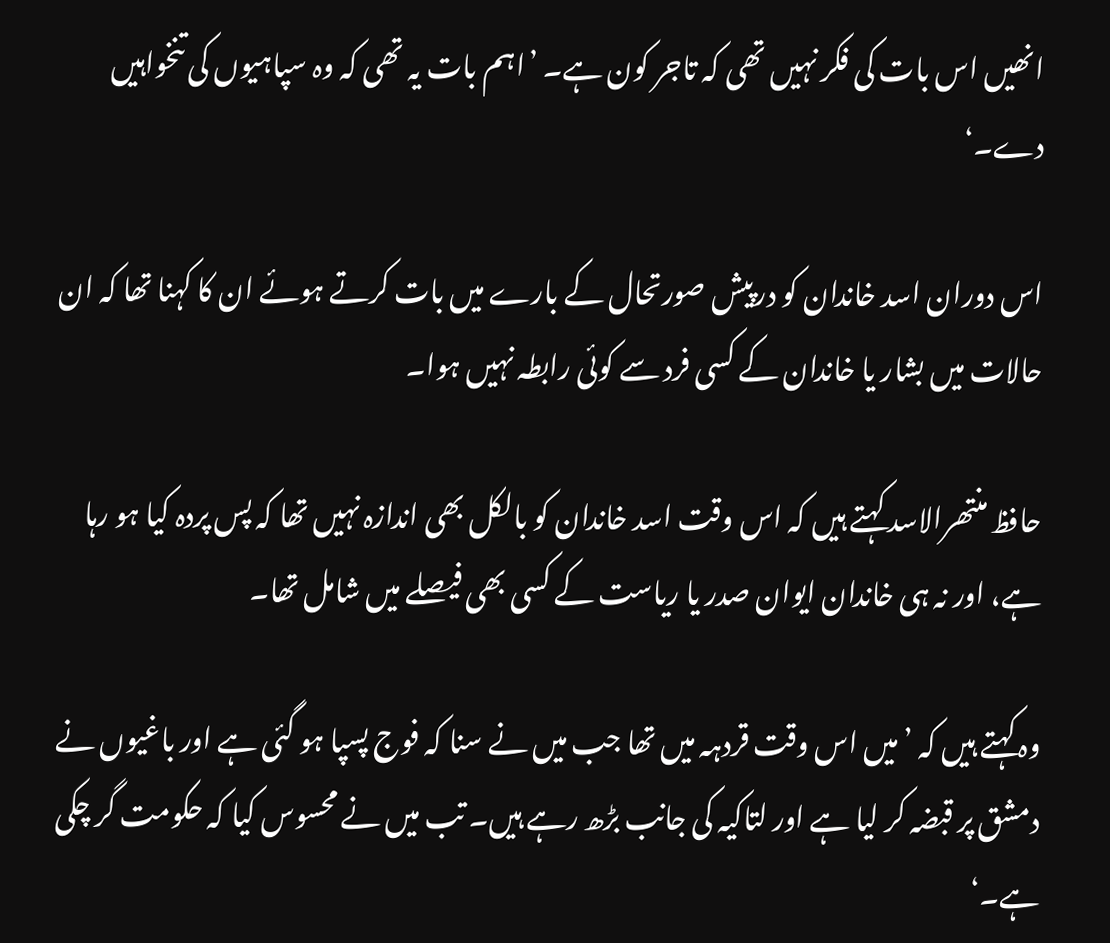انھیں اس بات کی فکر نہیں تھی کہ تاجر کون ہے۔ ’اہم بات یہ تھی کہ وہ سپاہیوں کی تنخواہیں دے۔‘

اس دوران اسد خاندان کو درپیش صورتحال کے بارے میں بات کرتے ہوئے ان کا کہنا تھا کہ ان حالات میں بشار یا خاندان کے کسی فرد سے کوئی رابطہ نہیں ہوا۔

حافظ منتھرالاسد کہتے ہیں کہ اس وقت اسد خاندان کو بالکل بھی اندازہ نہیں تھا کہ پس پردہ کیا ہو رہا ہے، اور نہ ہی خاندان ایوان صدر یا ریاست کے کسی بھی فیصلے میں شامل تھا۔

وہ کہتے ہیں کہ ’میں اس وقت قردہہ میں تھا جب میں نے سنا کہ فوج پسپا ہو گئی ہے اور باغیوں نے دمشق پر قبضہ کر لیا ہے اور لتاکیہ کی جانب بڑھ رہے ہیں۔ تب میں نے محسوس کیا کہ حکومت گر چکی ہے۔‘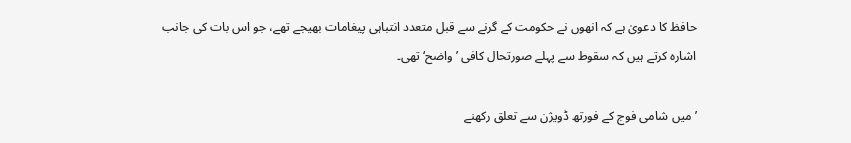حافظ کا دعویٰ ہے کہ انھوں نے حکومت کے گرنے سے قبل متعدد انتباہی پیغامات بھیجے تھے، جو اس بات کی جانب اشارہ کرتے ہیں کہ سقوط سے پہلے صورتحال کافی ’واضح‘ تھی۔

’میں شامی فوج کے فورتھ ڈویژن سے تعلق رکھنے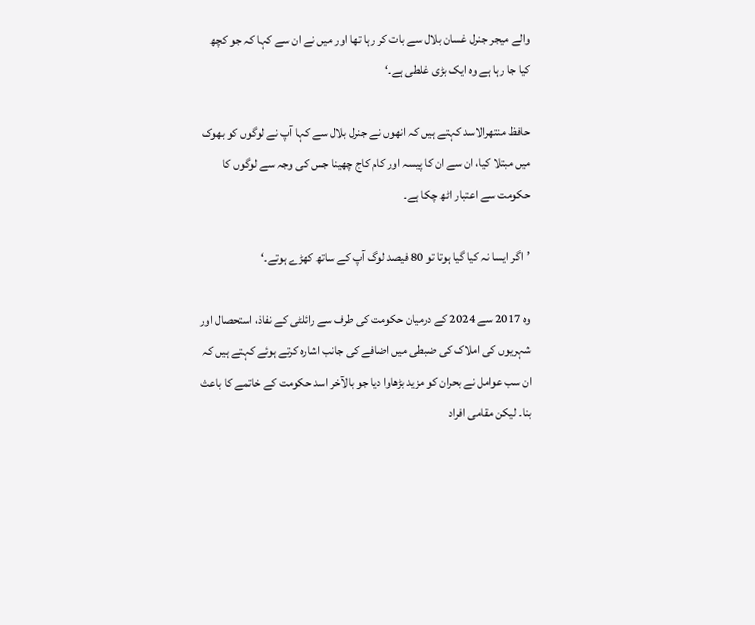والے میجر جنرل غسان بلال سے بات کر رہا تھا اور میں نے ان سے کہا کہ جو کچھ کیا جا رہا ہے وہ ایک بڑی غلطی ہے۔‘

حافظ منتھرالاسد کہتے ہیں کہ انھوں نے جنرل بلال سے کہا آپ نے لوگوں کو بھوک میں مبتلا کیا، ان سے ان کا پیسہ اور کام کاج چھینا جس کی وجہ سے لوگوں کا حکومت سے اعتبار اٹھ چکا ہے۔

’اگر ایسا نہ کیا گیا ہوتا تو 80 فیصد لوگ آپ کے ساتھ کھڑے ہوتے۔‘

وہ 2017 سے 2024 کے درمیان حکومت کی طرف سے رائلٹی کے نفاذ، استحصال اور شہریوں کی املاک کی ضبطی میں اضافے کی جانب اشارہ کرتے ہوئے کہتے ہیں کہ ان سب عوامل نے بحران کو مزید بڑھاوا دیا جو بالآخر اسد حکومت کے خاتمے کا باعث بنا۔ لیکن مقامی افراد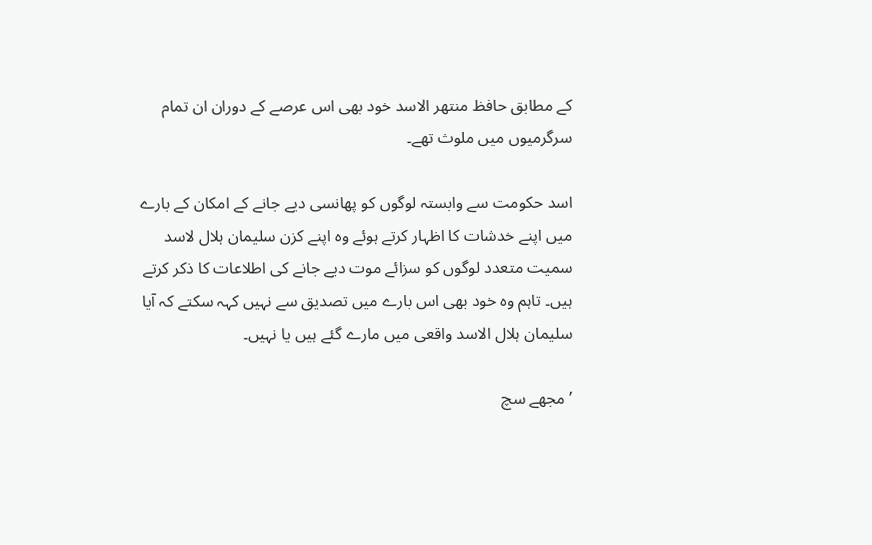کے مطابق حافظ منتھر الاسد خود بھی اس عرصے کے دوران ان تمام سرگرمیوں میں ملوث تھے۔

اسد حکومت سے وابستہ لوگوں کو پھانسی دیے جانے کے امکان کے بارے میں اپنے خدشات کا اظہار کرتے ہوئے وہ اپنے کزن سلیمان ہلال لاسد سمیت متعدد لوگوں کو سزائے موت دیے جانے کی اطلاعات کا ذکر کرتے ہیں۔ تاہم وہ خود بھی اس بارے میں تصدیق سے نہیں کہہ سکتے کہ آیا سلیمان ہلال الاسد واقعی میں مارے گئے ہیں یا نہیں۔

’مجھے سچ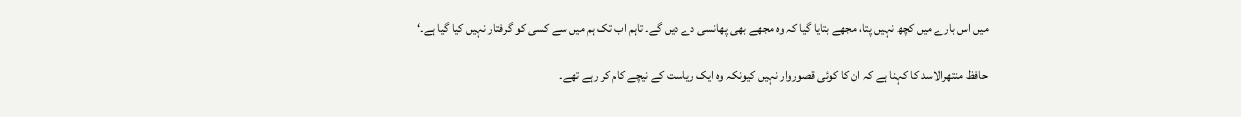میں اس بارے میں کچھ نہیں پتا، مجھے بتایا گیا کہ وہ مجھے بھی پھانسی دے دیں گے۔ تاہم اب تک ہم میں سے کسی کو گرفتار نہیں کیا گیا ہے۔‘

حافظ منتھرالاسد کا کہنا ہے کہ ان کا کوئی قصوروار نہیں کیونکہ وہ ایک ریاست کے نیچے کام کر رہے تھے۔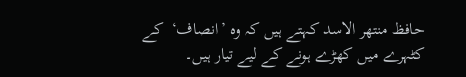حافظ منتھر الاسد کہتے ہیں کہ وہ ’انصاف‘  کے کٹہرے میں کھڑے ہونے کے لیے تیار ہیں۔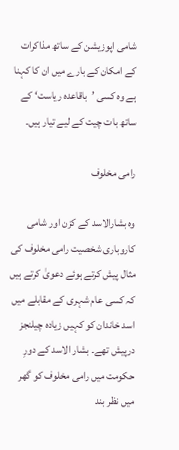شامی اپوزیشن کے ساتھ مذاکرات کے امکان کے بارے میں ان کا کہنا ہے وہ کسی ’باقاعدہ ریاست‘ کے ساتھ بات چیت کے لیے تیار ہیں۔

رامی مخلوف

وہ بشارالاسد کے کزن اور شامی کاروباری شخصیت رامی مخلوف کی مثال پیش کرتے ہوئے دعویٰ کرتے ہیں کہ کسی عام شہری کے مقابلے میں اسد خاندان کو کہیں زیادہ چیلنجز درپیش تھے۔ بشار الاسد کے دورِ حکومت میں رامی مخلوف کو گھر میں نظر بند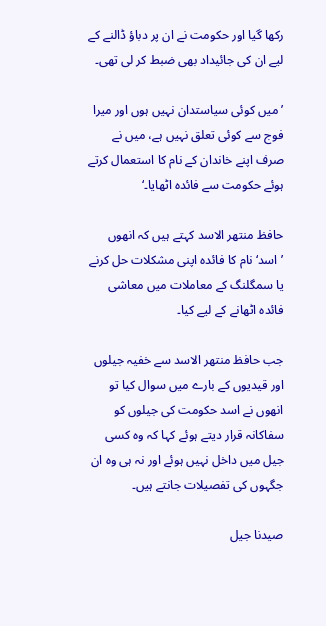رکھا گیا اور حکومت نے ان پر دباؤ ڈالنے کے لیے ان کی جائیداد بھی ضبط کر لی تھی۔

’میں کوئی سیاستدان نہیں ہوں اور میرا فوج سے کوئی تعلق نہیں ہے، میں نے صرف اپنے خاندان کے نام کا استعمال کرتے ہوئے حکومت سے فائدہ اٹھایا۔‘

حافظ منتھر الاسد کہتے ہیں کہ انھوں ’اسد‘ نام کا فائدہ اپنی مشکلات حل کرنے یا سمگلنگ کے معاملات میں معاشی فائدہ اٹھانے کے لیے کیا۔

جب حافظ منتھر الاسد سے خفیہ جیلوں اور قیدیوں کے بارے میں سوال کیا تو انھوں نے اسد حکومت کی جیلوں کو سفاکانہ قرار دیتے ہوئے کہا کہ وہ کسی جیل میں داخل نہیں ہوئے اور نہ ہی وہ ان جگہوں کی تفصیلات جانتے ہیں۔

صیدنا جیل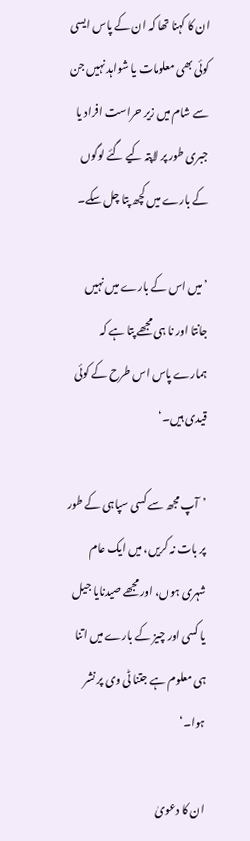ان کا کہنا تھا کہ ان کے پاس ایسی کوئی بھی معلومات یا شواہد نہیں جن سے شام میں زیر حراست افراد یا جبری طور پر لاپتہ کیے گئے لوگوں کے بارے میں کچھ پتا چل سکے۔

’میں اس کے بارے میں نہیں جانتا اور نا ہی مجھے پتا ہے کہ ہمارے پاس اس طرح کے کوئی قیدی ہیں۔‘

’آپ مجھ سے کسی سپاہی کے طور پر بات نہ کریں، میں ایک عام شہری ہوں، اور مجھے صیدنایا جیل یا کسی اور چیز کے بارے میں اتنا ہی معلوم ہے جتنا ٹی وی پر نشر ہوا۔‘

ان کا دعویٰ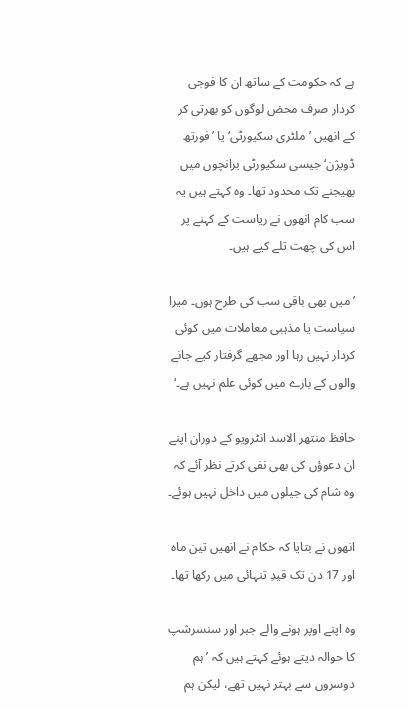ہے کہ حکومت کے ساتھ ان کا فوجی کردار صرف محض لوگوں کو بھرتی کر کے انھیں ’ملٹری سکیورٹی‘ یا ’فورتھ ڈویژن‘ جیسی سکیورٹی برانچوں میں بھیجنے تک محدود تھا۔ وہ کہتے ہیں یہ سب کام انھوں نے ریاست کے کہنے پر اس کی چھت تلے کیے ہیں۔

’میں بھی باقی سب کی طرح ہوں۔ میرا سیاست یا مذہبی معاملات میں کوئی کردار نہیں رہا اور مجھے گرفتار کیے جانے والوں کے بارے میں کوئی علم نہیں ہے۔‘

حافظ منتھر الاسد انٹرویو کے دوران اپنے ان دعوؤں کی بھی نفی کرتے نظر آئے کہ وہ شام کی جیلوں میں داخل نہیں ہوئے۔

انھوں نے بتایا کہ حکام نے انھیں تین ماہ اور 17 دن تک قیدِ تنہائی میں رکھا تھا۔

وہ اپنے اوپر ہونے والے جبر اور سنسرشپ کا حوالہ دیتے ہوئے کہتے ہیں کہ ’ہم دوسروں سے بہتر نہیں تھے، لیکن ہم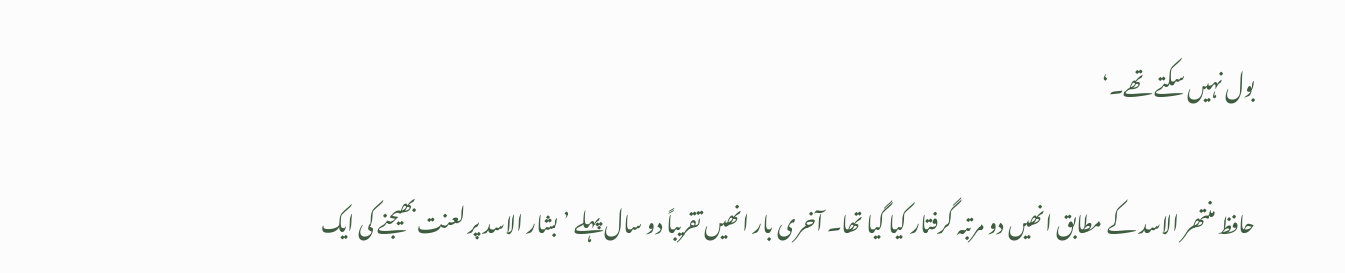بول نہیں سکتے تھے۔‘

حافظ منتھر الاسد کے مطابق انھیں دو مرتبہ گرفتار کیا گیا تھا۔ آخری بار انھیں تقریباً دو سال پہلے ’بشار الاسد پر لعنت بھیجنے کی ایک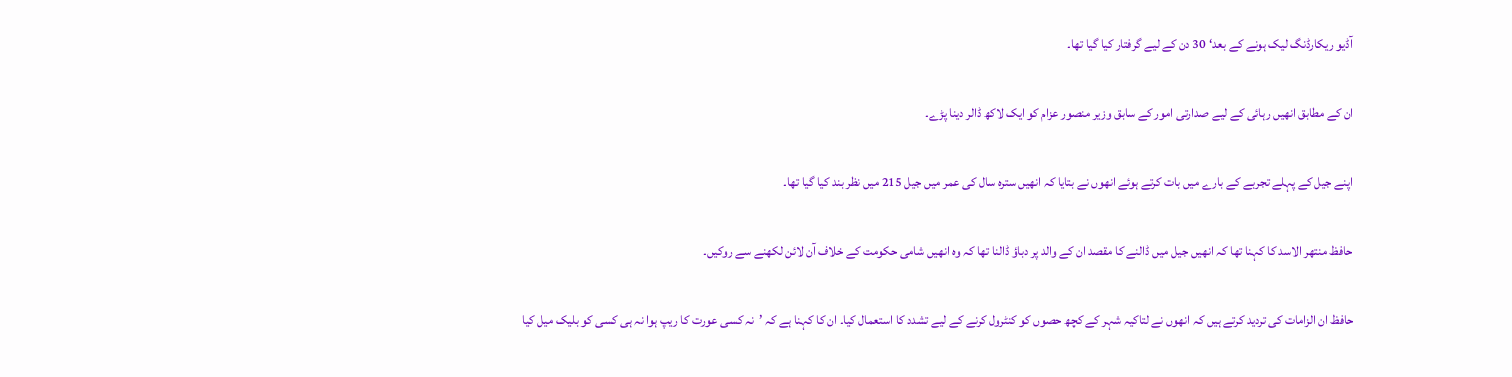آڈیو ریکارڈنگ لیک ہونے کے بعد‘ 30 دن کے لیے گرفتار کیا گیا تھا۔

ان کے مطابق انھیں رہائی کے لیے صدارتی امور کے سابق وزیر منصور عزام کو ایک لاکھ ڈالر دینا پڑے۔

اپنے جیل کے پہلے تجربے کے بارے میں بات کرتے ہوئے انھوں نے بتایا کہ انھیں سترہ سال کی عمر میں جیل 215 میں نظر بند کیا گیا تھا۔

حافظ منتھر الاسد کا کہنا تھا کہ انھیں جیل میں ڈالنے کا مقصد ان کے والد پر دباؤ ڈالنا تھا کہ وہ انھیں شامی حکومت کے خلاف آن لائن لکھنے سے روکیں۔

حافظ ان الزامات کی تردید کرتے ہیں کہ انھوں نے لتاکیہ شہر کے کچھ حصوں کو کنٹرول کرنے کے لیے تشدد کا استعمال کیا۔ ان کا کہنا ہے کہ ’نہ کسی عورت کا ریپ ہوا نہ ہی کسی کو بلیک میل کیا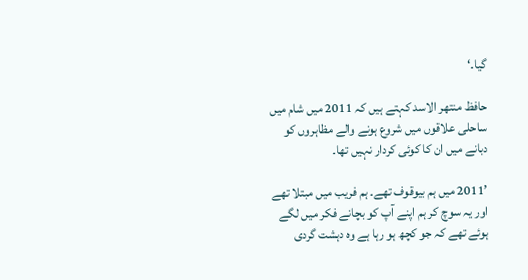گیا۔‘

حافظ منتھر الاسد کہتے ہیں کہ 2011 میں شام میں ساحلی علاقوں میں شروع ہونے والے مظاہروں کو دبانے میں ان کا کوئی کردار نہیں تھا۔

’2011 میں ہم بیوقوف تھے۔ ہم فریب میں مبتلا تھے اور یہ سوچ کر ہم اپنے آپ کو بچانے فکر میں لگے ہوئے تھے کہ جو کچھ ہو رہا ہے وہ دہشت گردی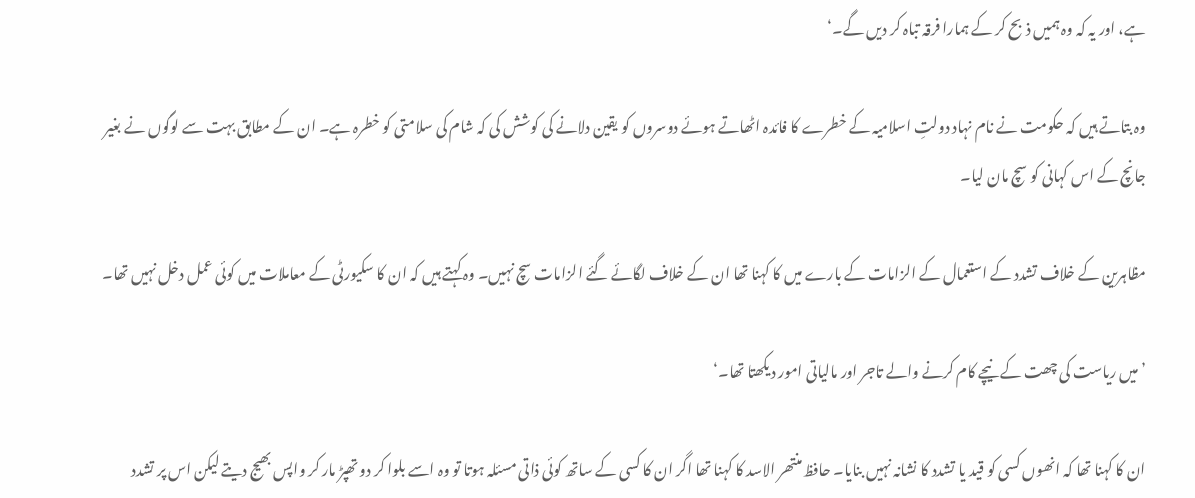ہے، اور یہ کہ وہ ہمیں ذبح کر کے ہمارا فرقہ تباہ کر دیں گے۔‘

وہ بتاتے ہیں کہ حکومت نے نام نہاد دولتِ اسلامیہ کے خطرے کا فائدہ اٹھاتے ہوئے دوسروں کو یقین دلانے کی کوشش کی کہ شام کی سلامتی کو خطرہ ہے۔ ان کے مطابق بہت سے لوگوں نے بغیر جانچ کے اس کہانی کو سچ مان لیا۔

مظاہرین کے خلاف تشدد کے استعمال کے الزامات کے بارے میں کا کہنا تھا ان کے خلاف لگائے گئے الزامات سچ نہیں۔ وہ کہتے ہیں کہ ان کا سکیورٹی کے معاملات میں کوئی عمل دخل نہیں تھا۔

’میں ریاست کی چھت کے نیچے کام کرنے والے تاجر اور مالیاتی امور دیکھتا تھا۔‘

ان کا کہنا تھا کہ انھوں کسی کو قید یا تشدد کا نشانہ نہیں بنایا۔ حافظ منتھر الاسد کا کہنا تھا اگر ان کا کسی کے ساتھ کوئی ذاتی مسئلہ ہوتا تو وہ اسے بلوا کر دو تھپڑ مار کر واپس بھیج دیتے لیکن اس پر تشدد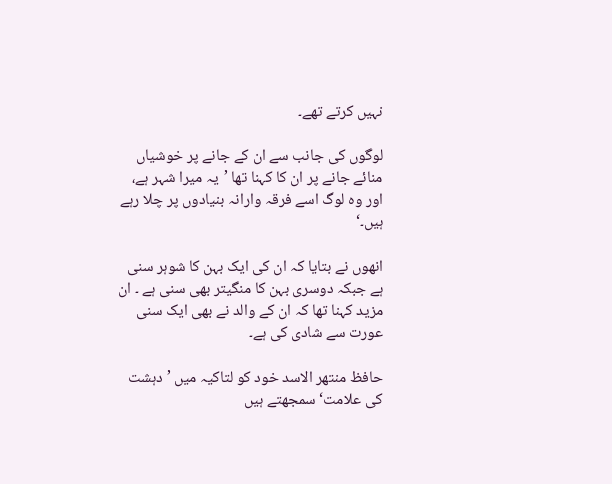نہیں کرتے تھے۔

لوگوں کی جانب سے ان کے جانے پر خوشیاں منائے جانے پر ان کا کہنا تھا ’یہ میرا شہر ہے، اور وہ لوگ اسے فرقہ وارانہ بنیادوں پر چلا رہے ہیں۔‘

انھوں نے بتایا کہ ان کی ایک بہن کا شوہر سنی ہے جبکہ دوسری بہن کا منگیتر بھی سنی ہے ۔ ان مزید کہنا تھا کہ ان کے والد نے بھی ایک سنی عورت سے شادی کی ہے۔

حافظ منتھر الاسد خود کو لتاکیہ میں ’دہشت کی علامت‘ سمجھتے ہیں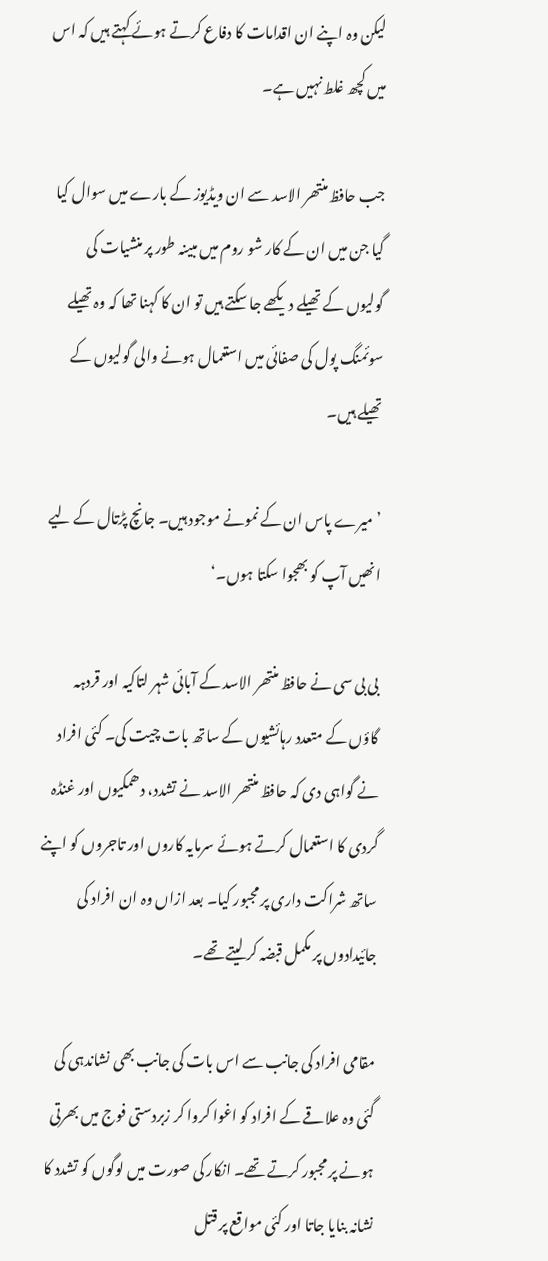لیکن وہ اپنے ان اقدامات کا دفاع کرتے ہوئے کہتے ہیں کہ اس میں کچھ غلط نہیں ہے۔

جب حافظ منتھر الاسد سے ان ویڈیوز کے بارے میں سوال کیا گیا جن میں ان کے کار شو روم میں مبینہ طور پر منشیات کی گولیوں کے تھیلے دیکھے جا سکتے ہیں تو ان کا کہنا تھا کہ وہ تھیلے سوئمنگ پول کی صفائی میں استعمال ہونے والی گولیوں کے تھیلے ہیں۔

’میرے پاس ان کے نمونے موجود ہیں۔ جانچ پڑتال کے لیے انھیں آپ کو بھجوا سکتا ہوں۔‘

بی بی سی نے حافظ منتھر الاسد کے آبائی شہر لتاکیہ اور قردہہ گاؤں کے متعدد رہائشیوں کے ساتھ بات چیت کی۔ کئی افراد نے گواہی دی کہ حافظ منتھر الاسد نے تشدد، دھمکیوں اور غنڈہ گردی کا استعمال کرتے ہوئے سرمایہ کاروں اور تاجروں کو اپنے ساتھ شراکت داری پر مجبور کیا۔ بعد ازاں وہ ان افراد کی جائیدادوں پر مکمل قبضہ کر لیتے تھے۔

مقامی افراد کی جانب سے اس بات کی جانب بھی نشاندہی کی گئی وہ علاقے کے افراد کو اغوا کروا کر زبردستی فوج میں بھرتی ہونے پر مجبور کرتے تھے۔ انکار کی صورت میں لوگوں کو تشدد کا نشانہ بنایا جاتا اور کئی مواقع پر قتل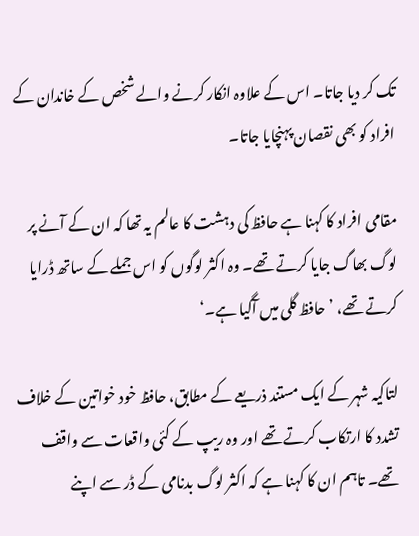تک کر دیا جاتا۔ اس کے علاوہ انکار کرنے والے شخص کے خاندان کے افراد کو بھی نقصان پہنچایا جاتا۔

مقامی افراد کا کہنا ہے حافظ کی دہشت کا عالم یہ تھا کہ ان کے آنے پر لوگ بھاگ جایا کرتے تھے۔ وہ اکثر لوگوں کو اس جملے کے ساتھ ڈرایا کرتے تھے، ’حافظ گلی میں آگیا ہے۔‘

لتاکیہ شہر کے ایک مستند ذریعے کے مطابق، حافظ خود خواتین کے خلاف تشدد کا ارتکاب کرتے تھے اور وہ ریپ کے کئی واقعات سے واقف تھے۔ تاہم ان کا کہنا ہے کہ اکثر لوگ بدنامی کے ڈر سے اپنے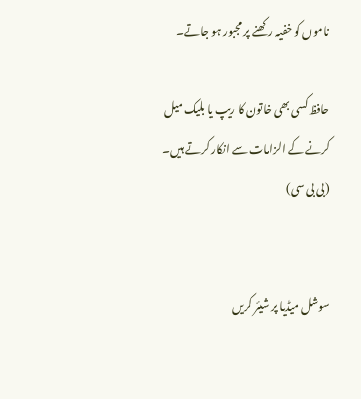ناموں کو خفیہ رکھنے پر مجبور ہو جاتے۔

حافظ کسی بھی خاتون کا ریپ یا بلیک میل کرنے کے الزامات سے انکار کرتے ہیں۔ (بی بی سی)


سوشل میڈیا پر شیئر کریں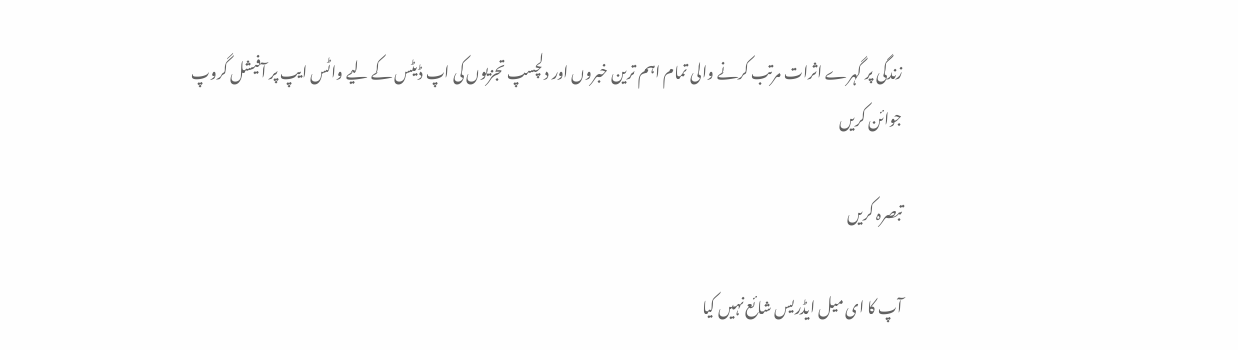زندگی پر گہرے اثرات مرتب کرنے والی تمام اہم ترین خبروں اور دلچسپ تجزیوں کی اپ ڈیٹس کے لیے واٹس ایپ پر آفیشل گروپ جوائن کریں

تبصرہ کریں

آپ کا ای میل ایڈریس شائع نہیں کیا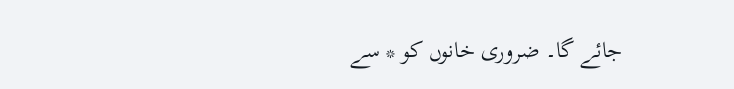جائے گا۔ ضروری خانوں کو * سے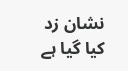نشان زد کیا گیا ہے